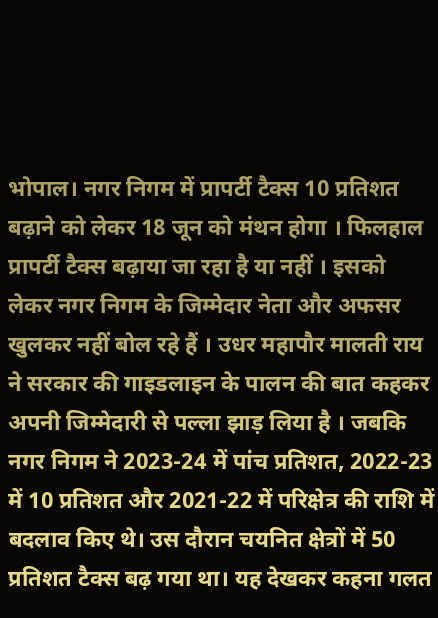भोपाल। नगर निगम में प्रापर्टी टैक्स 10 प्रतिशत बढ़ाने को लेकर 18 जून को मंथन होगा । फिलहाल प्रापर्टी टैक्स बढ़ाया जा रहा है या नहीं । इसको लेकर नगर निगम के जिम्मेदार नेता और अफसर खुलकर नहीं बोल रहे हैं । उधर महापौर मालती राय ने सरकार की गाइडलाइन के पालन की बात कहकर अपनी जिम्मेदारी से पल्ला झाड़ लिया है । जबकि नगर निगम ने 2023-24 में पांच प्रतिशत, 2022-23 में 10 प्रतिशत और 2021-22 में परिक्षेत्र की राशि में बदलाव किए थे। उस दौरान चयनित क्षेत्रों में 50 प्रतिशत टैक्स बढ़ गया था। यह देखकर कहना गलत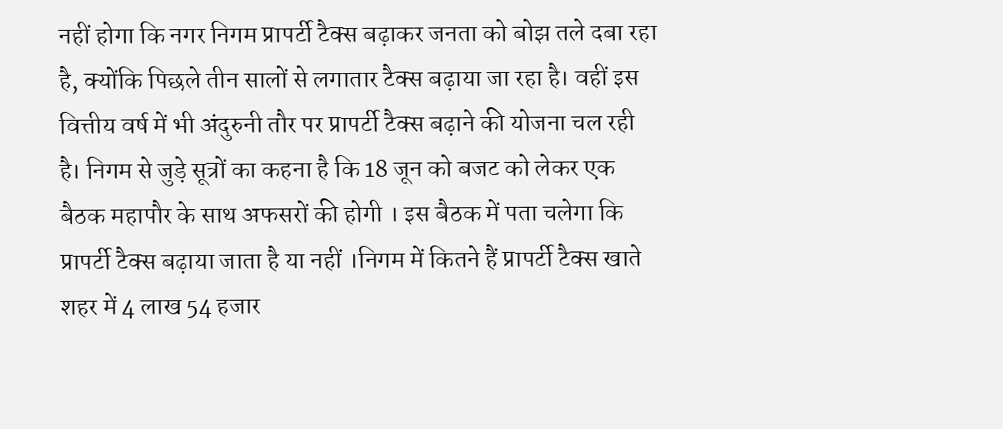नहीं होगा कि नगर निगम प्रापर्टी टैक्स बढ़ाकर जनता को बोझ तले दबा रहा है, क्योंकि पिछले तीन सालों से लगातार टैक्स बढ़ाया जा रहा है। वहीं इस वित्तीय वर्ष में भी अंदुरुनी तौर पर प्रापर्टी टैक्स बढ़ाने की योजना चल रही है। निगम से जुड़े सूत्रों का कहना है कि 18 जून को बजट को लेकर एक बैठक महापौर के साथ अफसरों की होगी । इस बैठक में पता चलेगा कि प्रापर्टी टैक्स बढ़ाया जाता है या नहीं ।निगम में कितने हैं प्रापर्टी टैक्स खाते
शहर में 4 लाख 54 हजार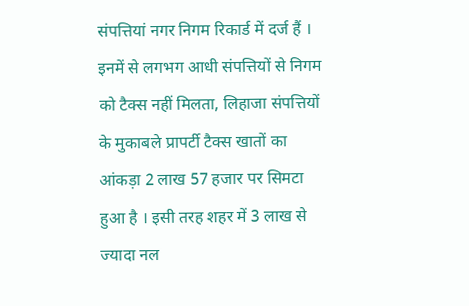संपत्तियां नगर निगम रिकार्ड में दर्ज हैं । इनमें से लगभग आधी संपत्तियों से निगम को टैक्स नहीं मिलता, लिहाजा संपत्तियों के मुकाबले प्रापर्टी टैक्स खातों का आंकड़ा 2 लाख 57 हजार पर सिमटा हुआ है । इसी तरह शहर में 3 लाख से ज्यादा नल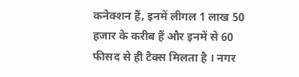कनेक्शन हैं, इनमें लीगल 1 लाख 50 हजार के करीब हैं और इनमें से 60 फीसद से ही टैक्स मिलता है । नगर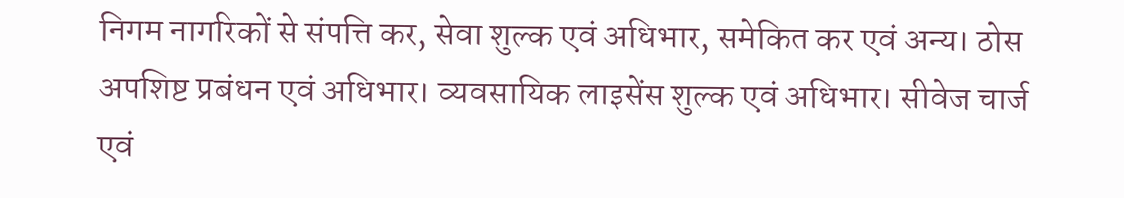निगम नागरिकों से संपत्ति कर, सेवा शुल्क एवं अधिभार, समेकित कर एवं अन्य। ठोस अपशिष्ट प्रबंधन एवं अधिभार। व्यवसायिक लाइसेंस शुल्क एवं अधिभार। सीवेज चार्ज एवं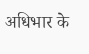अधिभार के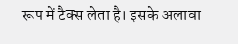रूप में टैक्स लेता है। इसके अलावा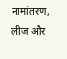नामांतरण, लीज और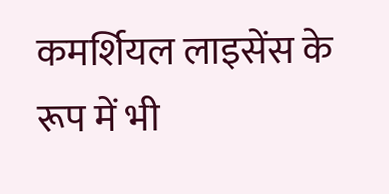कमर्शियल लाइसेंस के रूप में भी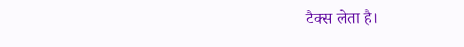टैक्स लेता है।